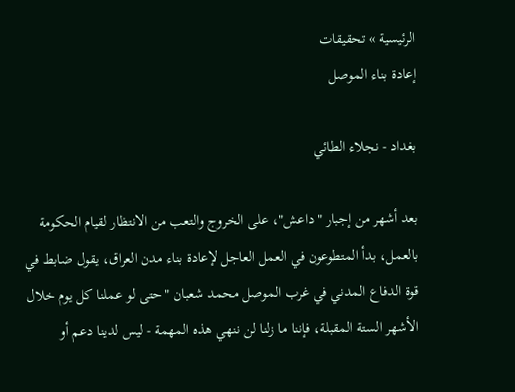الرئيسية » تحقيقات
إعادة بناء الموصل

بغداد - نجلاء الطائي

بعد أشهر من إجبار "داعش"، على الخروج والتعب من الانتظار لقيام الحكومة بالعمل، بدأ المتطوعون في العمل العاجل لإعادة بناء مدن العراق، يقول ضابط في قوة الدفاع المدني في غرب الموصل محمد شعبان "حتى لو عملنا كل يوم خلال الأشهر الستة المقبلة، فإننا ما زلنا لن ننهي هذه المهمة - ليس لدينا دعم أو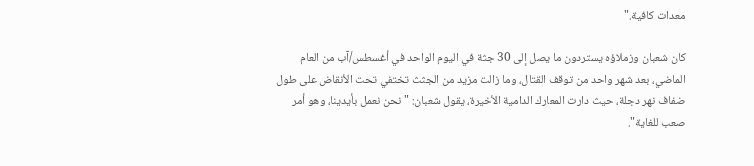معدات كافية."

كان شعبان وزملاؤه يستردون ما يصل إلى 30 جثة في اليوم الواحد في أغسطس/آب من العام الماضي، بعد شهر واحد من توقف القتال، وما زالت مزيد من الجثث تختفي تحت الأنقاض على طول ضفاف نهر دجلة، حيث دارت المعارك الدامية الأخيرة، يقول شعبان: "نحن نعمل بأيدينا، وهو أمر صعب للغاية".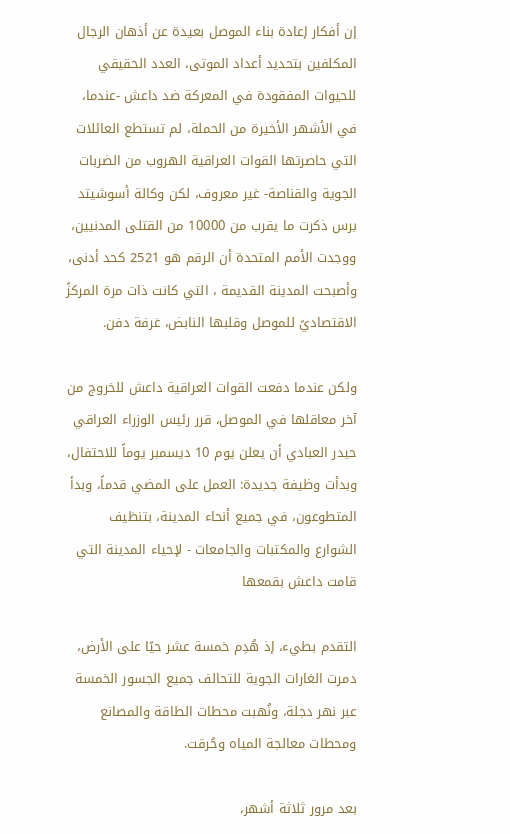إن أفكار إعادة بناء الموصل بعيدة عن أذهان الرجال المكلفين بتحديد أعداد الموتى، العدد الحقيقي للحيوات المفقودة في المعركة ضد داعش -عندما، في الأشهر الأخيرة من الحملة، لم تستطع العائلات التي حاصرتها القوات العراقية الهروب من الضربات الجوية والقناصة- غير معروف، لكن وكالة أسوشيتد برس ذكرت ما يقرب من 10000 من القتلى المدنيين، ووجدت الأمم المتحدة أن الرقم هو 2521 كحد أدنى، وأصبحت المدينة القديمة ، التي كانت ذات مرة المركزً الاقتصاديً للموصل وقلبها النابض، غرفة دفن.

ولكن عندما دفعت القوات العراقية داعش للخروج من آخر معاقلها في الموصل، قرر رئيس الوزراء العراقي حيدر العبادي أن يعلن يوم 10 ديسمبر يوماً للاحتفال، وبدأت وظيفة جديدة: العمل على المضي قدماً، وبدأ المتطوعون، في جميع أنحاء المدينة، بتنظيف الشوارع والمكتبات والجامعات - لإحياء المدينة التي قامت داعش بقمعها

التقدم بطيء، إذ هُدِم خمسة عشر حيًا على الأرض، دمرت الغارات الجوية للتحالف جميع الجسور الخمسة عبر نهر دجلة، ونُهبت محطات الطاقة والمصانع ومحطات معالجة المياه وحُرقت.

بعد مرور ثلاثة أشهر،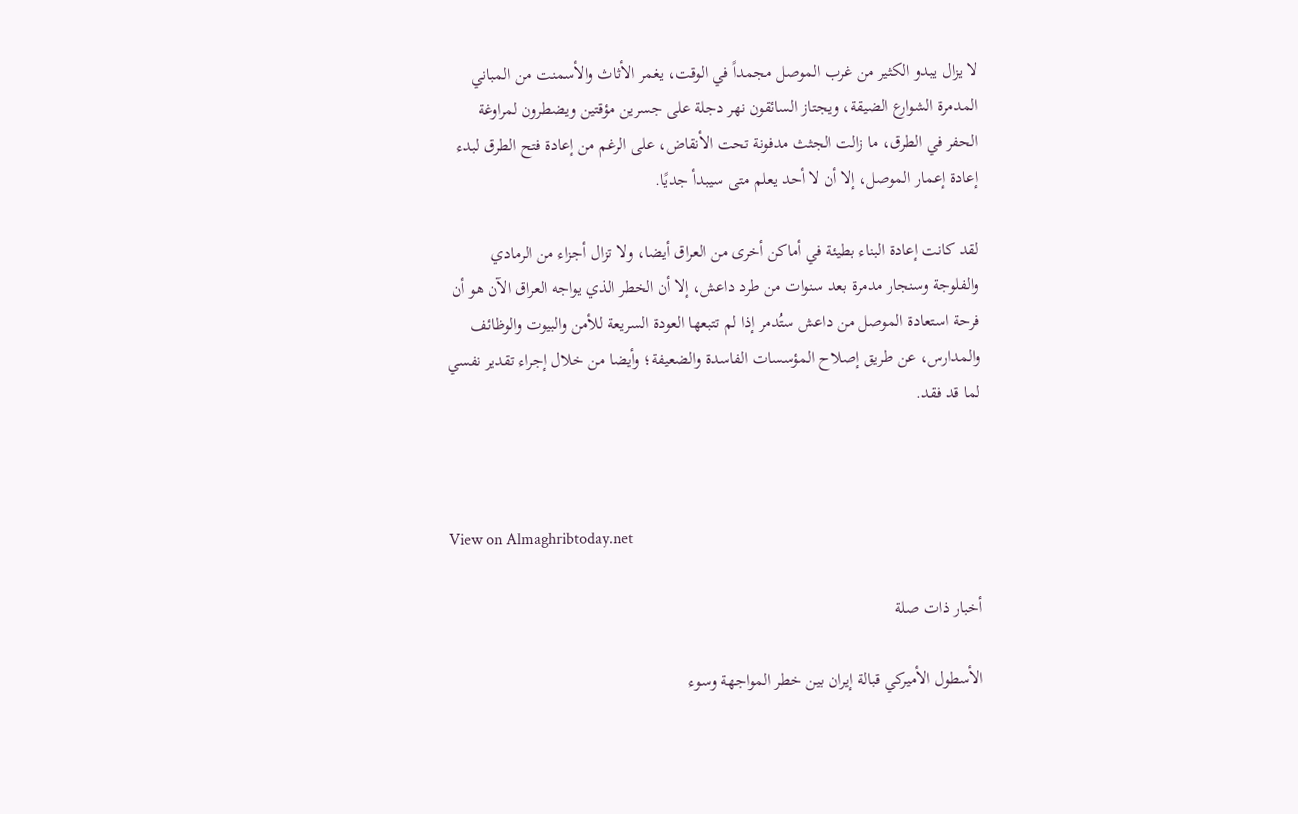لا يزال يبدو الكثير من غرب الموصل مجمداً في الوقت، يغمر الأثاث والأسمنت من المباني المدمرة الشوارع الضيقة، ويجتاز السائقون نهر دجلة على جسرين مؤقتين ويضطرون لمراوغة الحفر في الطرق، ما زالت الجثث مدفونة تحت الأنقاض، على الرغم من إعادة فتح الطرق لبدء إعادة إعمار الموصل، إلا أن لا أحد يعلم متى سيبدأ جديًا.

لقد كانت إعادة البناء بطيئة في أماكن أخرى من العراق أيضا، ولا تزال أجزاء من الرمادي والفلوجة وسنجار مدمرة بعد سنوات من طرد داعش، إلا أن الخطر الذي يواجه العراق الآن هو أن فرحة استعادة الموصل من داعش ستُدمر إذا لم تتبعها العودة السريعة للأمن والبيوت والوظائف والمدارس، عن طريق إصلاح المؤسسات الفاسدة والضعيفة؛ وأيضا من خلال إجراء تقدير نفسي لما قد فقد.



View on Almaghribtoday.net

أخبار ذات صلة

الأسطول الأميركي قبالة إيران بين خطر المواجهة وسوء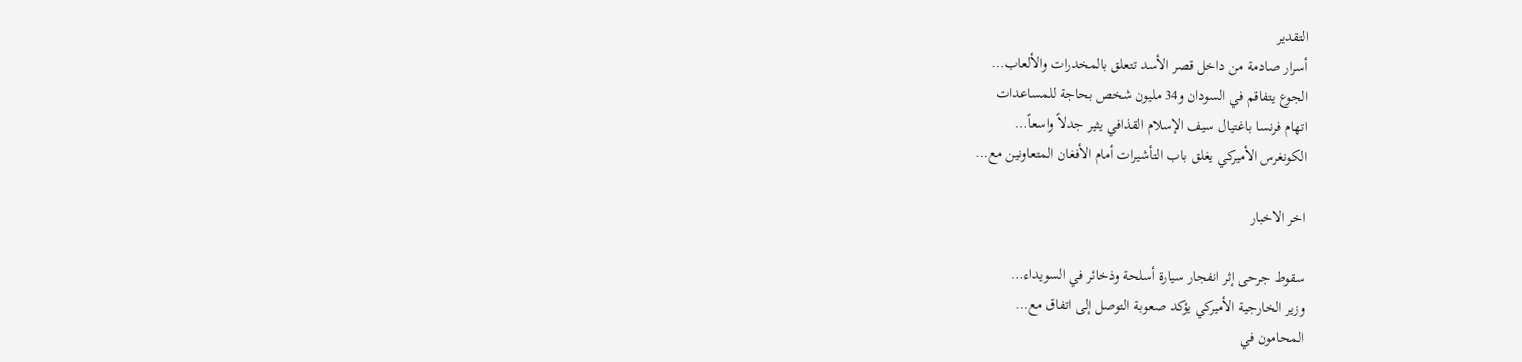التقدير
أسرار صادمة من داخل قصر الأسد تتعلق بالمخدرات والألعاب…
الجوع يتفاقم في السودان و34 مليون شخص بحاجة للمساعدات
اتهام فرنسا باغتيال سيف الإسلام القذافي يثير جدلاً واسعاً…
الكونغرس الأميركي يغلق باب التأشيرات أمام الأفغان المتعاونين مع…

اخر الاخبار

سقوط جرحى إثر انفجار سيارة أسلحة وذخائر في السويداء…
وزير الخارجية الأميركي يؤكد صعوبة التوصل إلى اتفاق مع…
المحامون في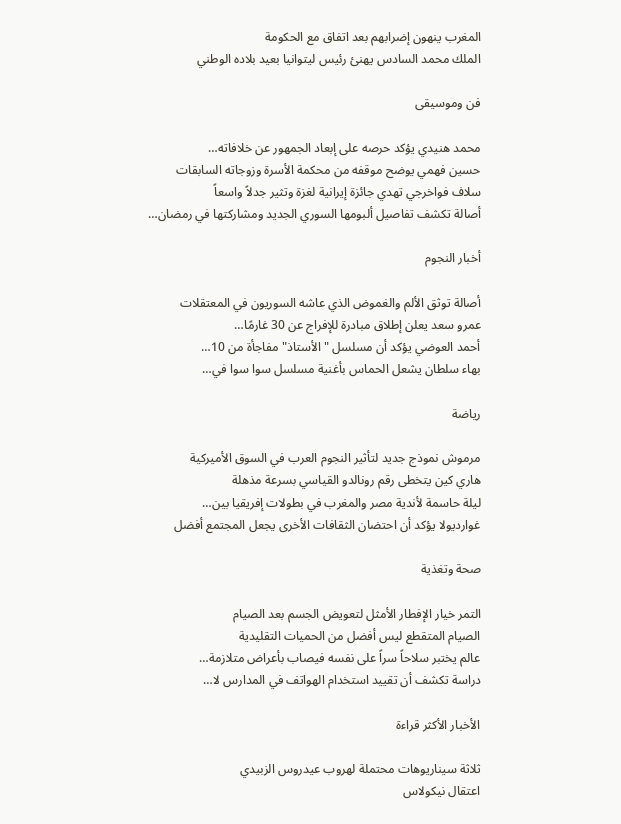المغرب ينهون إضرابهم بعد اتفاق مع الحكومة
الملك محمد السادس يهنئ رئيس ليتوانيا بعيد بلاده الوطني

فن وموسيقى

محمد هنيدي يؤكد حرصه على إبعاد الجمهور عن خلافاته…
حسين فهمي يوضح موقفه من محكمة الأسرة وزوجاته السابقات
سلاف فواخرجي تهدي جائزة إيرانية لغزة وتثير جدلاً واسعاً
أصالة تكشف تفاصيل ألبومها السوري الجديد ومشاركتها في رمضان…

أخبار النجوم

أصالة توثق الألم والغموض الذي عاشه السوريون في المعتقلات
عمرو سعد يعلن إطلاق مبادرة للإفراج عن 30 غارمًا…
أحمد العوضي يؤكد أن مسلسل "الأستاذ" مفاجأة من 10…
بهاء سلطان يشعل الحماس بأغنية مسلسل سوا سوا في…

رياضة

مرموش نموذج جديد لتأثير النجوم العرب في السوق الأميركية
هاري كين يتخطى رقم رونالدو القياسي بسرعة مذهلة
ليلة حاسمة لأندية مصر والمغرب في بطولات إفريقيا بين…
غوارديولا يؤكد أن احتضان الثقافات الأخرى يجعل المجتمع أفضل

صحة وتغذية

التمر خيار الإفطار الأمثل لتعويض الجسم بعد الصيام
الصيام المتقطع ليس أفضل من الحميات التقليدية
عالم يختبر سلاحاً سراً على نفسه فيصاب بأعراض متلازمة…
دراسة تكشف أن تقييد استخدام الهواتف في المدارس لا…

الأخبار الأكثر قراءة

ثلاثة سيناريوهات محتملة لهروب عيدروس الزبيدي
اعتقال نيكولاس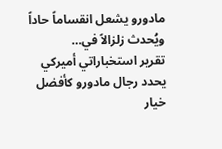مادورو يشعل انقساماً حاداً ويُحدث زلزالاً في…
تقرير استخباراتي أميركي يحدد رجال مادورو كأفضل خيار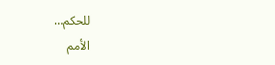للحكم…
الأمم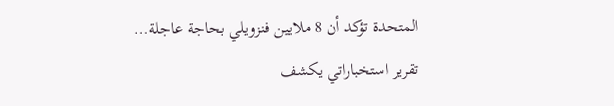المتحدة تؤكد أن 8 ملايين فنزويلي بحاجة عاجلة…
تقرير استخباراتي يكشف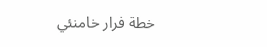خطة فرار خامنئي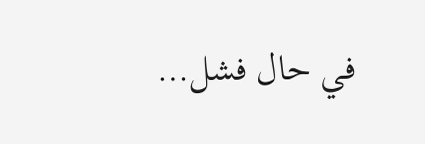في حال فشل…